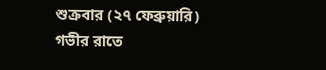শুক্রবার (২৭ ফেব্রুয়ারি) গভীর রাতে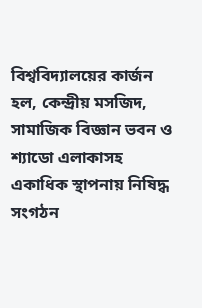বিশ্ববিদ্যালয়ের কার্জন হল, কেন্দ্রীয় মসজিদ, সামাজিক বিজ্ঞান ভবন ও শ্যাডো এলাকাসহ একাধিক স্থাপনায় নিষিদ্ধ সংগঠন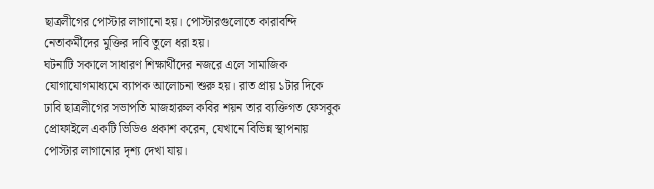ছাত্রলীগের পোস্টার লাগানো হয়। পোস্টারগুলোতে কারাবন্দি নেতাকর্মীদের মুক্তির দাবি তুলে ধরা হয়।
ঘটনাটি সকালে সাধারণ শিক্ষার্থীদের নজরে এলে সামাজিক যোগাযোগমাধ্যমে ব্যাপক আলোচনা শুরু হয়। রাত প্রায় ১টার দিকে ঢাবি ছাত্রলীগের সভাপতি মাজহারুল কবির শয়ন তার ব্যক্তিগত ফেসবুক প্রোফাইলে একটি ভিডিও প্রকাশ করেন, যেখানে বিভিন্ন স্থাপনায় পোস্টার লাগানোর দৃশ্য দেখা যায়।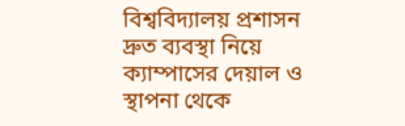বিশ্ববিদ্যালয় প্রশাসন দ্রুত ব্যবস্থা নিয়ে ক্যাম্পাসের দেয়াল ও স্থাপনা থেকে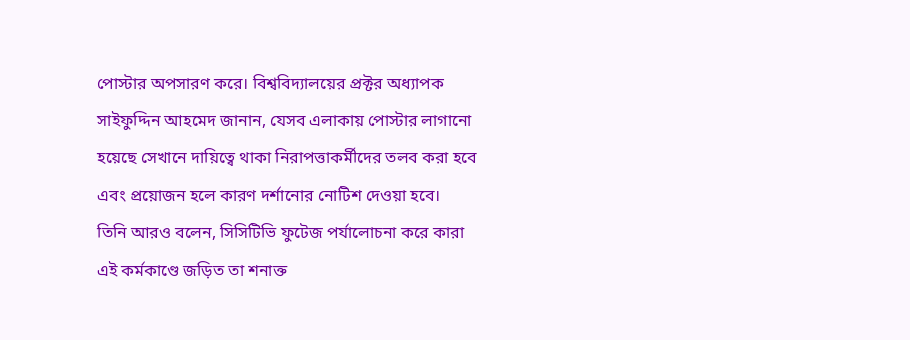পোস্টার অপসারণ করে। বিশ্ববিদ্যালয়ের প্রক্টর অধ্যাপক সাইফুদ্দিন আহমেদ জানান, যেসব এলাকায় পোস্টার লাগানো হয়েছে সেখানে দায়িত্বে থাকা নিরাপত্তাকর্মীদের তলব করা হবে এবং প্রয়োজন হলে কারণ দর্শানোর নোটিশ দেওয়া হবে।
তিনি আরও বলেন, সিসিটিভি ফুটেজ পর্যালোচনা করে কারা এই কর্মকাণ্ডে জড়িত তা শনাক্ত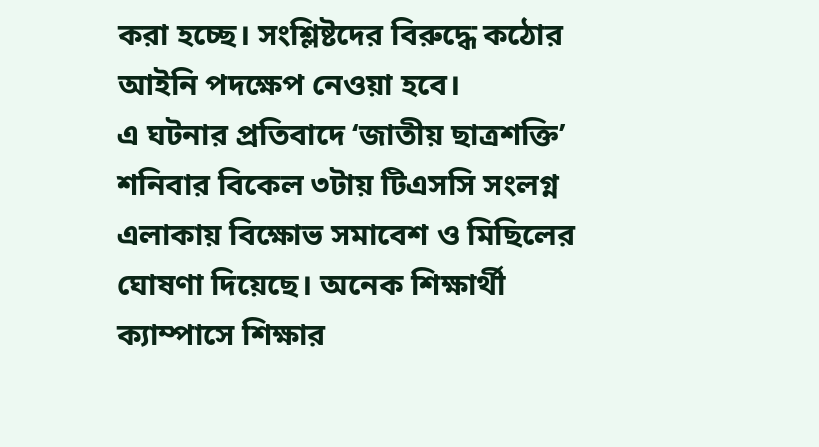করা হচ্ছে। সংশ্লিষ্টদের বিরুদ্ধে কঠোর আইনি পদক্ষেপ নেওয়া হবে।
এ ঘটনার প্রতিবাদে ‘জাতীয় ছাত্রশক্তি’ শনিবার বিকেল ৩টায় টিএসসি সংলগ্ন এলাকায় বিক্ষোভ সমাবেশ ও মিছিলের ঘোষণা দিয়েছে। অনেক শিক্ষার্থী ক্যাম্পাসে শিক্ষার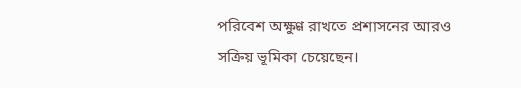পরিবেশ অক্ষুণ্ণ রাখতে প্রশাসনের আরও সক্রিয় ভূমিকা চেয়েছেন।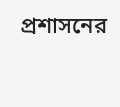প্রশাসনের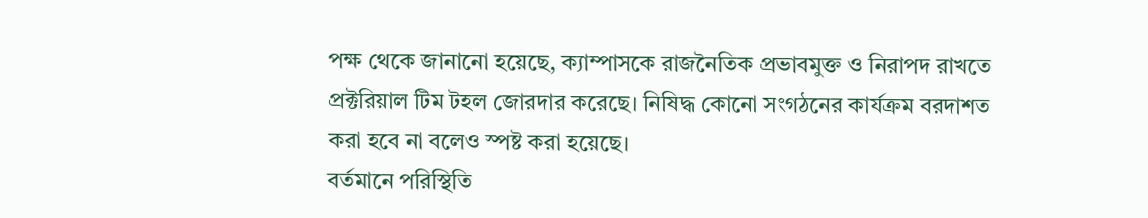পক্ষ থেকে জানানো হয়েছে, ক্যাম্পাসকে রাজনৈতিক প্রভাবমুক্ত ও নিরাপদ রাখতে প্রক্টরিয়াল টিম টহল জোরদার করেছে। নিষিদ্ধ কোনো সংগঠনের কার্যক্রম বরদাশত করা হবে না বলেও স্পষ্ট করা হয়েছে।
বর্তমানে পরিস্থিতি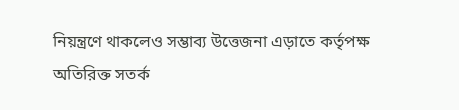নিয়ন্ত্রণে থাকলেও সম্ভাব্য উত্তেজনা এড়াতে কর্তৃপক্ষ অতিরিক্ত সতর্ক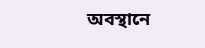অবস্থানে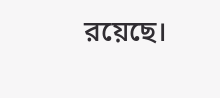রয়েছে।